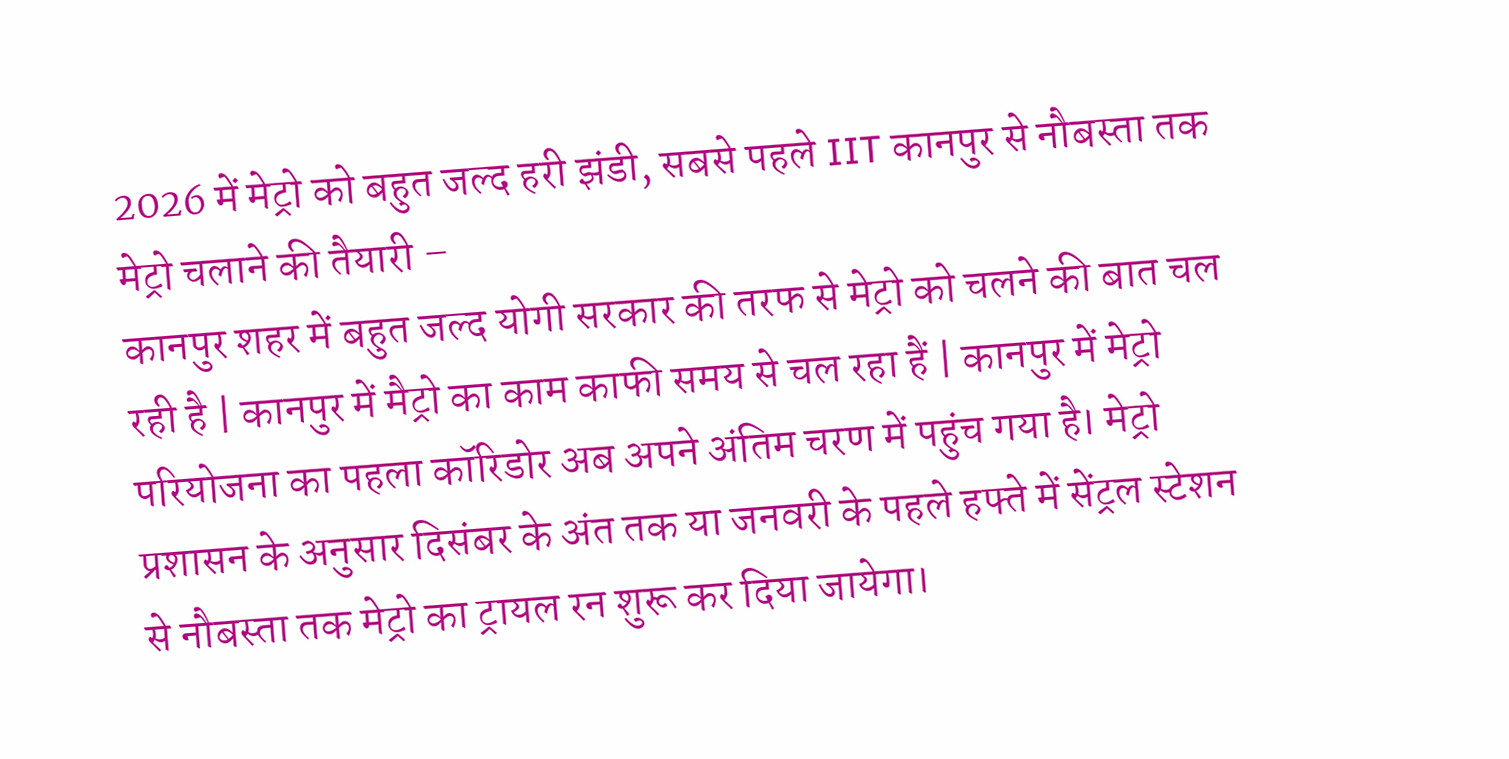2026 में मेट्रो को बहुत जल्द हरी झंडी, सबसे पहले IIT कानपुर से नौबस्ता तक मेट्रो चलाने की तैयारी –
कानपुर शहर में बहुत जल्द योगी सरकार की तरफ से मेट्रो को चलने की बात चल रही है | कानपुर में मैट्रो का काम काफी समय से चल रहा हैं | कानपुर में मेट्रो परियोजना का पहला कॉरिडोर अब अपने अंतिम चरण में पहुंच गया है। मेट्रो प्रशासन के अनुसार दिसंबर के अंत तक या जनवरी के पहले हफ्ते में सेंट्रल स्टेशन से नौबस्ता तक मेट्रो का ट्रायल रन शुरू कर दिया जायेगा।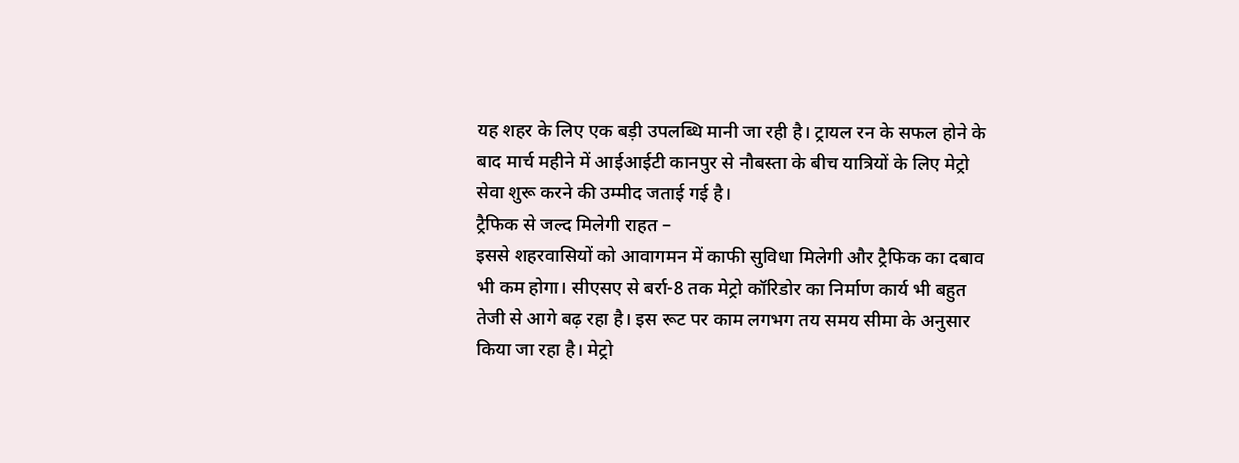यह शहर के लिए एक बड़ी उपलब्धि मानी जा रही है। ट्रायल रन के सफल होने के बाद मार्च महीने में आईआईटी कानपुर से नौबस्ता के बीच यात्रियों के लिए मेट्रो सेवा शुरू करने की उम्मीद जताई गई है।
ट्रैफिक से जल्द मिलेगी राहत –
इससे शहरवासियों को आवागमन में काफी सुविधा मिलेगी और ट्रैफिक का दबाव भी कम होगा। सीएसए से बर्रा-8 तक मेट्रो कॉरिडोर का निर्माण कार्य भी बहुत तेजी से आगे बढ़ रहा है। इस रूट पर काम लगभग तय समय सीमा के अनुसार किया जा रहा है। मेट्रो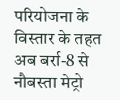परियोजना के विस्तार के तहत अब बर्रा-8 से नौबस्ता मेट्रो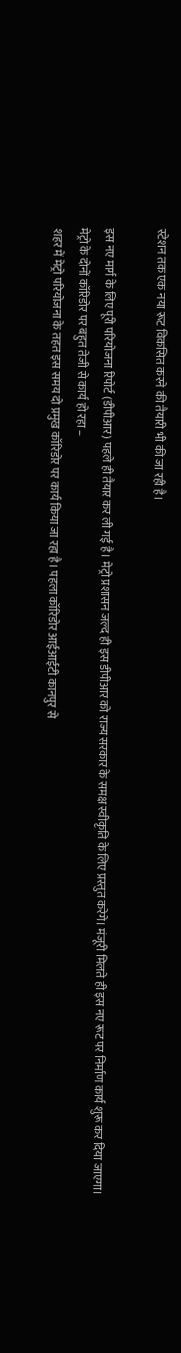स्टेशन तक एक नया रूट विकसित करने की तैयारी भी की जा रही है।

इस नए मार्ग के लिए पूरी परियोजना रिपोर्ट (डीपीआर) पहले ही तैयार कर ली गई है। मेट्रो प्रशासन जल्द ही इस डीपीआर को राज्य सरकार के समक्ष स्वीकृति के लिए प्रस्तुत करेगे। मंजूरी मिलते ही इस नए रूट पर निर्माण कार्य शुरू कर दिया जाएगा।
मेट्रो के दोनों कॉरिडोर पर बहुत तेजी से कार्य हो रहा –
शहर में मेट्रो परियोजना के तहत इस समय दो प्रमुख कॉरिडोर पर कार्य किया जा रहा है। पहला कॉरिडोर आईआईटी कानपुर से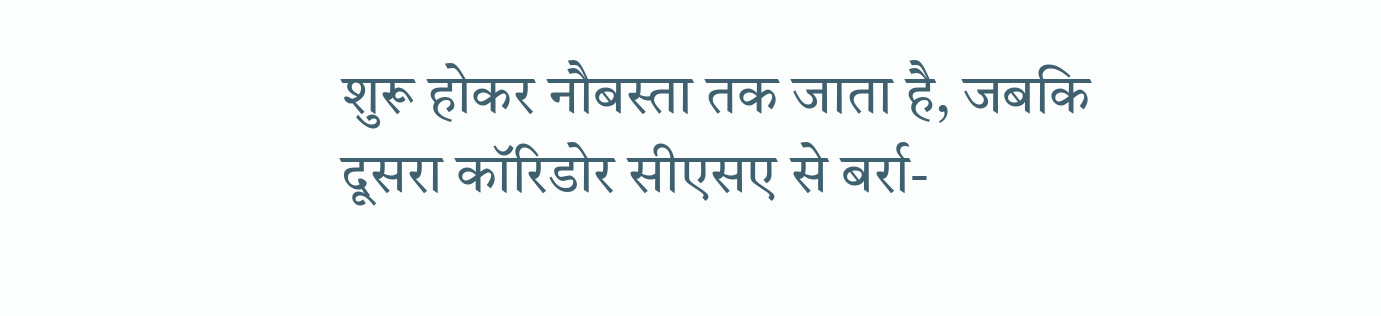शुरू होकर नौबस्ता तक जाता है, जबकि दूसरा कॉरिडोर सीएसए से बर्रा-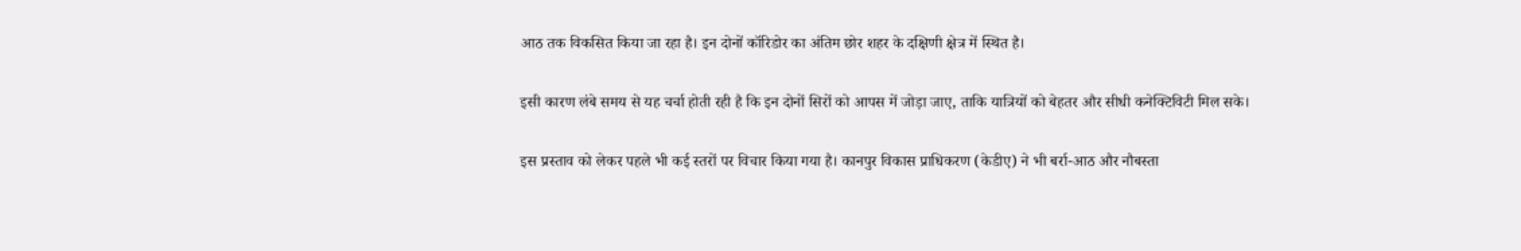आठ तक विकसित किया जा रहा है। इन दोनों कॉरिडोर का अंतिम छोर शहर के दक्षिणी क्षेत्र में स्थित है।

इसी कारण लंबे समय से यह चर्चा होती रही है कि इन दोनों सिरों को आपस में जोड़ा जाए, ताकि यात्रियों को बेहतर और सीधी कनेक्टिविटी मिल सके।

इस प्रस्ताव को लेकर पहले भी कई स्तरों पर विचार किया गया है। कानपुर विकास प्राधिकरण (केडीए) ने भी बर्रा-आठ और नौबस्ता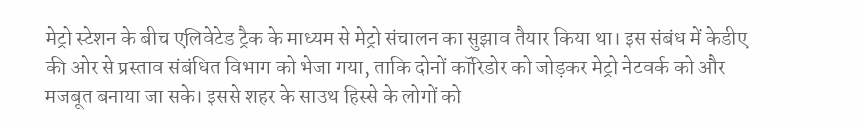मेट्रो स्टेशन के बीच एलिवेटेड ट्रैक के माध्यम से मेट्रो संचालन का सुझाव तैयार किया था। इस संबंध में केडीए की ओर से प्रस्ताव संबंधित विभाग को भेजा गया, ताकि दोनों कॉरिडोर को जोड़कर मेट्रो नेटवर्क को और मजबूत बनाया जा सके। इससे शहर के साउथ हिस्से के लोगों को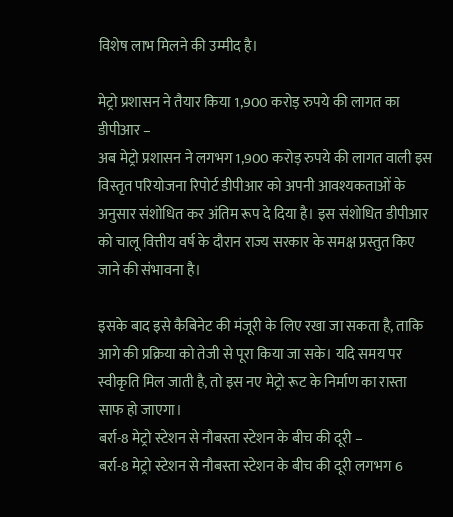विशेष लाभ मिलने की उम्मीद है।

मेट्रो प्रशासन ने तैयार किया 1,900 करोड़ रुपये की लागत का डीपीआर –
अब मेट्रो प्रशासन ने लगभग 1,900 करोड़ रुपये की लागत वाली इस विस्तृत परियोजना रिपोर्ट डीपीआर को अपनी आवश्यकताओं के अनुसार संशोधित कर अंतिम रूप दे दिया है। इस संशोधित डीपीआर को चालू वित्तीय वर्ष के दौरान राज्य सरकार के समक्ष प्रस्तुत किए जाने की संभावना है।

इसके बाद इसे कैबिनेट की मंजूरी के लिए रखा जा सकता है, ताकि आगे की प्रक्रिया को तेजी से पूरा किया जा सके। यदि समय पर स्वीकृति मिल जाती है, तो इस नए मेट्रो रूट के निर्माण का रास्ता साफ हो जाएगा।
बर्रा-8 मेट्रो स्टेशन से नौबस्ता स्टेशन के बीच की दूरी –
बर्रा-8 मेट्रो स्टेशन से नौबस्ता स्टेशन के बीच की दूरी लगभग 6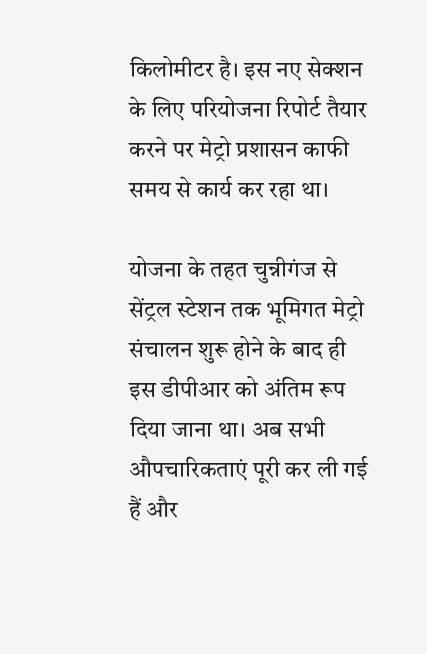किलोमीटर है। इस नए सेक्शन के लिए परियोजना रिपोर्ट तैयार करने पर मेट्रो प्रशासन काफी समय से कार्य कर रहा था।

योजना के तहत चुन्नीगंज से सेंट्रल स्टेशन तक भूमिगत मेट्रो संचालन शुरू होने के बाद ही इस डीपीआर को अंतिम रूप दिया जाना था। अब सभी औपचारिकताएं पूरी कर ली गई हैं और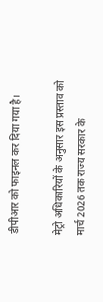डीपीआर को फाइनल कर दिया गया है।

मेट्रो अधिकारियों के अनुसार इस प्रस्ताव को मार्च 2026 तक राज्य सरकार के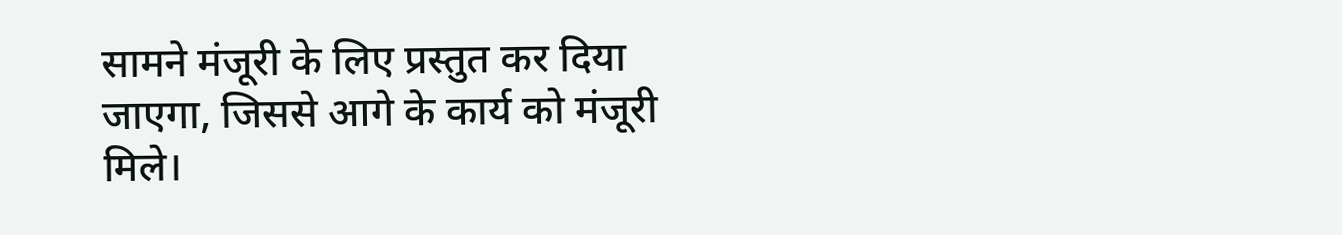सामने मंजूरी के लिए प्रस्तुत कर दिया जाएगा, जिससे आगे के कार्य को मंजूरी मिले।